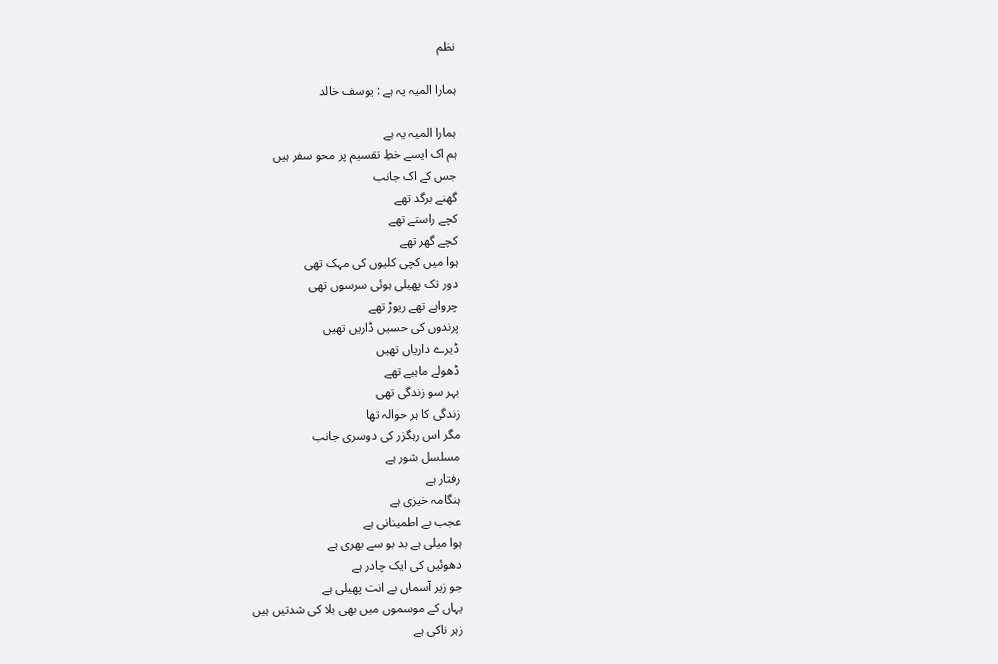نظم

ہمارا المیہ یہ ہے : یوسف خالد

ہمارا المیہ یہ ہے
ہم اک ایسے خطِ تقسیم پر محو سفر ہیں
جس کے اک جانب
گھنے برگد تھے
کچے راستے تھے
کچے گھر تھے
ہوا میں کچی کلیوں کی مہک تھی
دور تک پھیلی ہوئی سرسوں تھی
چرواہے تھے ریوڑ تھے
پرندوں کی حسیں ڈاریں تھیں
ڈیرے داریاں تھیں
ڈھولے ماہیے تھے
بہر سو زندگی تھی
زندگی کا ہر حوالہ تھا
مگر اس رہگزر کی دوسری جانب
مسلسل شور ہے
رفتار ہے
ہنگامہ خیزی ہے
عجب بے اطمینانی ہے
ہوا میلی ہے بد بو سے بھری ہے
دھوئیں کی ایک چادر ہے
جو زیر آسماں بے انت پھیلی ہے
یہاں کے موسموں میں بھی بلا کی شدتیں ہیں
زہر ناکی ہے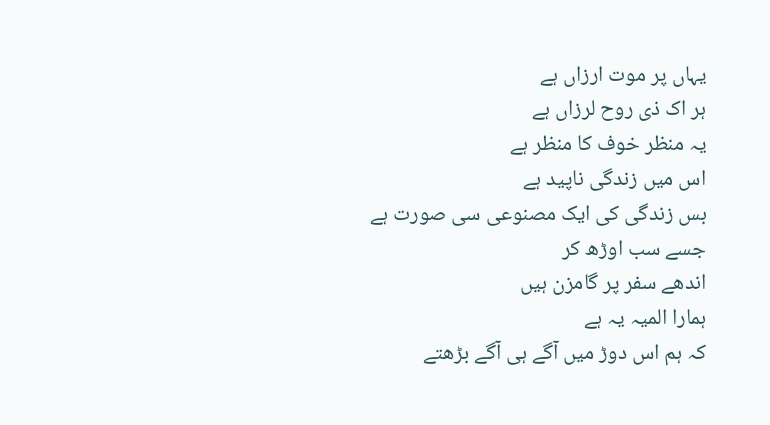یہاں پر موت ارزاں ہے
ہر اک ذی روح لرزاں ہے
یہ منظر خوف کا منظر ہے
اس میں زندگی ناپید ہے
بس زندگی کی ایک مصنوعی سی صورت ہے
جسے سب اوڑھ کر
اندھے سفر پر گامزن ہیں
ہمارا المیہ یہ ہے
کہ ہم اس دوڑ میں آگے ہی آگے بڑھتے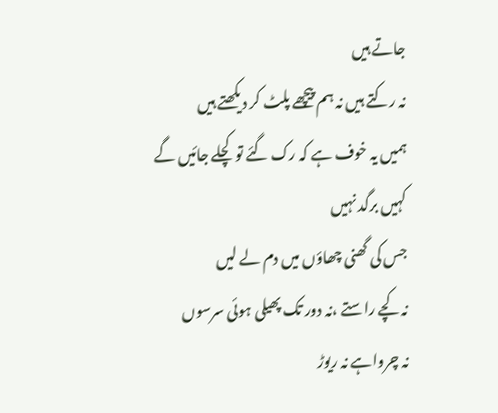جاتے ہیں
نہ رکتے ہیں نہ ہم پیچھے پلٹ کر دیکھتے ہیں
ہمیں یہ خوف ہے کہ رک گئے تو کچلے جائیں گے
کہیں برگد نہیں
جس کی گھنی چھاؤں میں دم لے لیں
نہ کچے راستے ،نہ دور تک پھیلی ہوئی سرسوں
نہ چرواہے نہ ریوڑ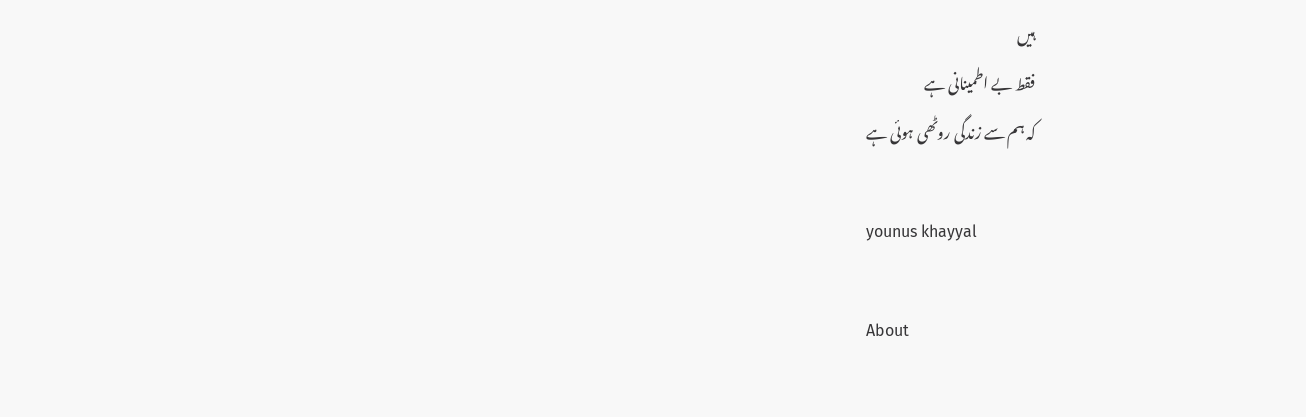ہیں
فقط بے اطمینانی ہے
کہ ہم سے زندگی روٹھی ہوئی ہے

younus khayyal

About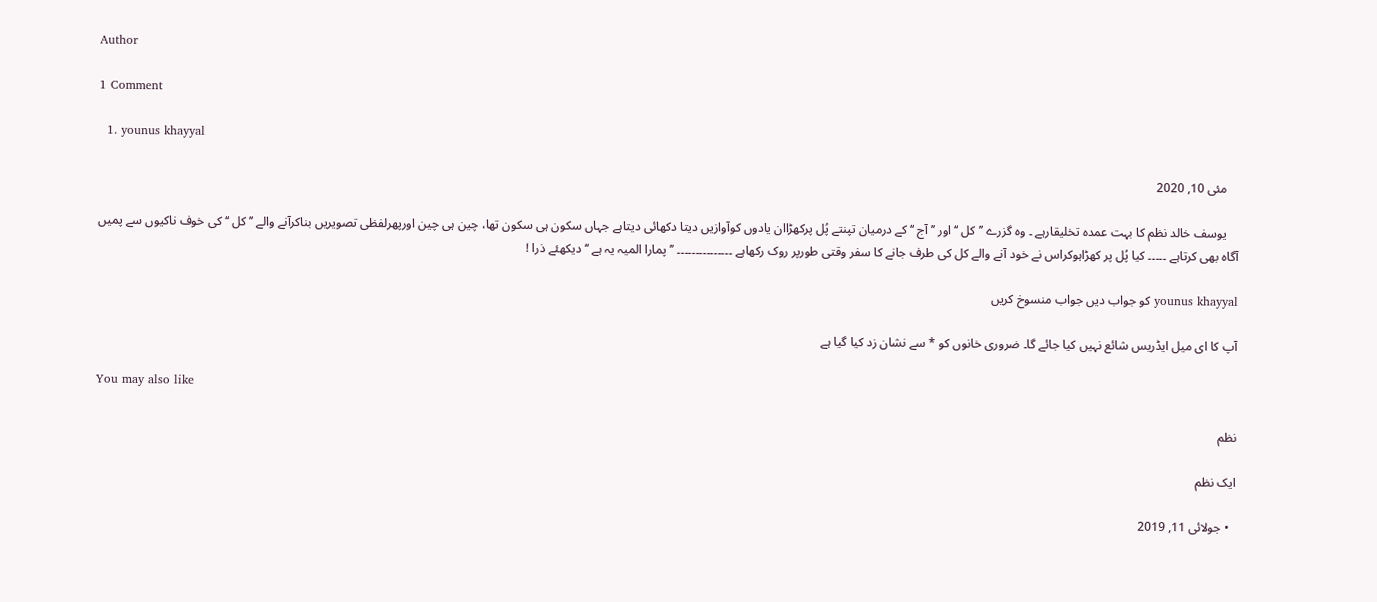Author

1 Comment

  1. younus khayyal

    مئی 10, 2020

    یوسف خالد نظم کا بہت عمدہ تخلیقارہے ۔ وہ گزرے ’’ کل ‘‘ اور ’’ آج ‘‘ کے درمیان تپنتے پُل پرکھڑاان یادوں کوآوازیں دیتا دکھائی دیتاہے جہاں سکون ہی سکون تھا، چین ہی چین اورپھرلفظی تصویریں بناکرآنے والے ’’ کل ‘‘کی خوف ناکیوں سے پمیں آگاہ بھی کرتاہے ۔۔۔۔۔ کیا پُل پر کھڑاہوکراس نے خود آنے والے کل کی طرف جانے کا سفر وقتی طورپر روک رکھاہے ۔۔۔۔۔۔۔۔۔۔۔۔۔۔۔ ’’ پمارا المیہ یہ ہے ‘‘ دیکھئے ذرا !

younus khayyal کو جواب دیں جواب منسوخ کریں

آپ کا ای میل ایڈریس شائع نہیں کیا جائے گا۔ ضروری خانوں کو * سے نشان زد کیا گیا ہے

You may also like

نظم

ایک نظم

  • جولائی 11, 2019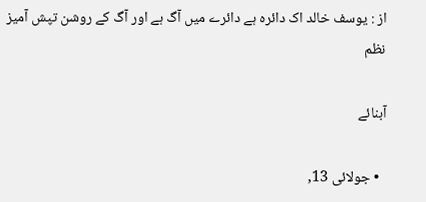از : یوسف خالد اک دائرہ ہے دائرے میں آگ ہے اور آگ کے روشن تپش آمیز
نظم

آبنائے

  • جولائی 13,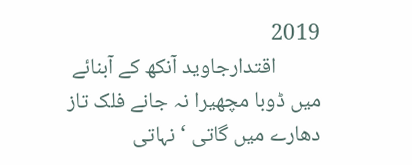2019
         اقتدارجاوید آنکھ کے آبنائے میں ڈوبا مچھیرا نہ جانے فلک تاز دھارے میں گاتی ‘ نہاتی